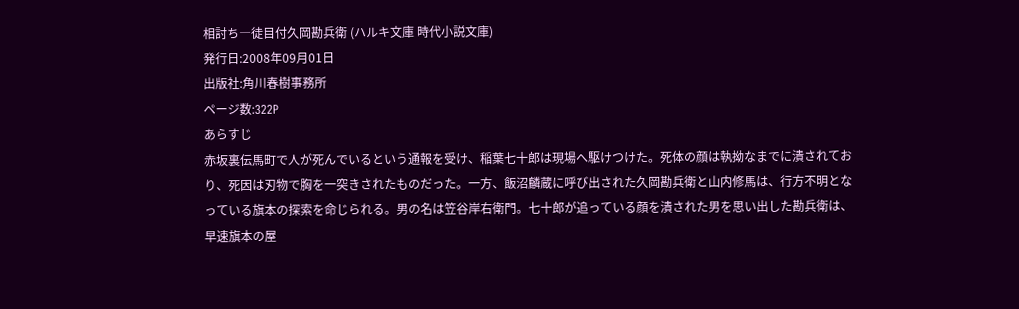相討ち―徒目付久岡勘兵衛 (ハルキ文庫 時代小説文庫)
発行日:2008年09月01日
出版社:角川春樹事務所
ページ数:322P
あらすじ
赤坂裏伝馬町で人が死んでいるという通報を受け、稲葉七十郎は現場へ駆けつけた。死体の顔は執拗なまでに潰されており、死因は刃物で胸を一突きされたものだった。一方、飯沼麟蔵に呼び出された久岡勘兵衛と山内修馬は、行方不明となっている旗本の探索を命じられる。男の名は笠谷岸右衛門。七十郎が追っている顔を潰された男を思い出した勘兵衛は、早速旗本の屋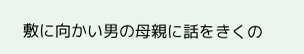敷に向かい男の母親に話をきくの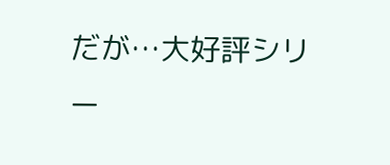だが…大好評シリー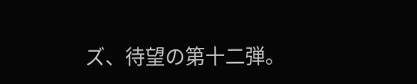ズ、待望の第十二弾。